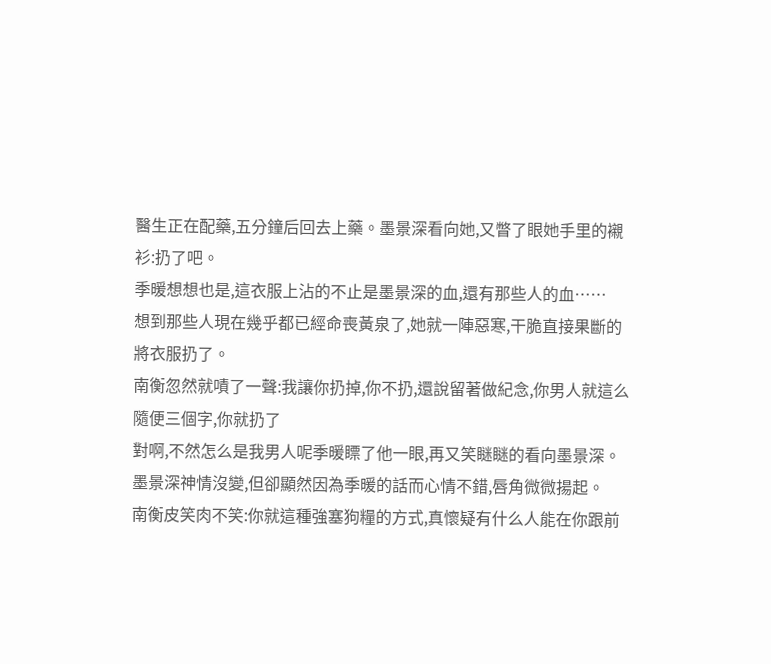醫生正在配藥,五分鐘后回去上藥。墨景深看向她,又瞥了眼她手里的襯衫:扔了吧。
季暖想想也是,這衣服上沾的不止是墨景深的血,還有那些人的血……
想到那些人現在幾乎都已經命喪黃泉了,她就一陣惡寒,干脆直接果斷的將衣服扔了。
南衡忽然就嘖了一聲:我讓你扔掉,你不扔,還說留著做紀念,你男人就這么隨便三個字,你就扔了
對啊,不然怎么是我男人呢季暖瞟了他一眼,再又笑瞇瞇的看向墨景深。
墨景深神情沒變,但卻顯然因為季暖的話而心情不錯,唇角微微揚起。
南衡皮笑肉不笑:你就這種強塞狗糧的方式,真懷疑有什么人能在你跟前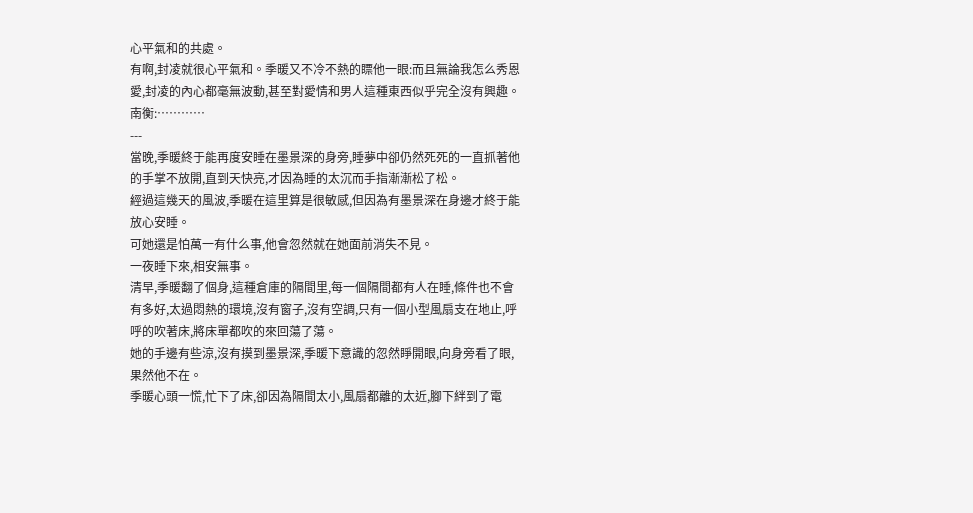心平氣和的共處。
有啊,封凌就很心平氣和。季暖又不冷不熱的瞟他一眼:而且無論我怎么秀恩愛,封凌的內心都毫無波動,甚至對愛情和男人這種東西似乎完全沒有興趣。
南衡:…………
---
當晚,季暖終于能再度安睡在墨景深的身旁,睡夢中卻仍然死死的一直抓著他的手掌不放開,直到天快亮,才因為睡的太沉而手指漸漸松了松。
經過這幾天的風波,季暖在這里算是很敏感,但因為有墨景深在身邊才終于能放心安睡。
可她還是怕萬一有什么事,他會忽然就在她面前消失不見。
一夜睡下來,相安無事。
清早,季暖翻了個身,這種倉庫的隔間里,每一個隔間都有人在睡,條件也不會有多好,太過悶熱的環境,沒有窗子,沒有空調,只有一個小型風扇支在地止,呼呼的吹著床,將床單都吹的來回蕩了蕩。
她的手邊有些涼,沒有摸到墨景深,季暖下意識的忽然睜開眼,向身旁看了眼,果然他不在。
季暖心頭一慌,忙下了床,卻因為隔間太小,風扇都離的太近,腳下絆到了電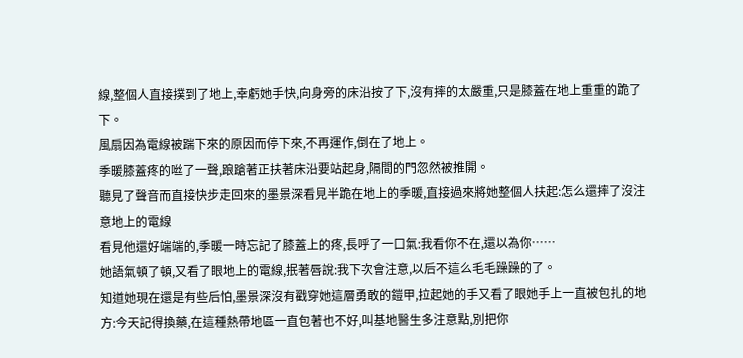線,整個人直接撲到了地上,幸虧她手快,向身旁的床沿按了下,沒有摔的太嚴重,只是膝蓋在地上重重的跪了下。
風扇因為電線被踹下來的原因而停下來,不再運作,倒在了地上。
季暖膝蓋疼的咝了一聲,踉蹌著正扶著床沿要站起身,隔間的門忽然被推開。
聽見了聲音而直接快步走回來的墨景深看見半跪在地上的季暖,直接過來將她整個人扶起:怎么還摔了沒注意地上的電線
看見他還好端端的,季暖一時忘記了膝蓋上的疼,長呼了一口氣:我看你不在,還以為你……
她語氣頓了頓,又看了眼地上的電線,抿著唇說:我下次會注意,以后不這么毛毛躁躁的了。
知道她現在還是有些后怕,墨景深沒有戳穿她這層勇敢的鎧甲,拉起她的手又看了眼她手上一直被包扎的地方:今天記得換藥,在這種熱帶地區一直包著也不好,叫基地醫生多注意點,別把你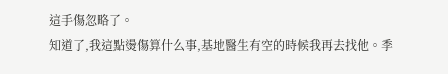這手傷忽略了。
知道了,我這點燙傷算什么事,基地醫生有空的時候我再去找他。季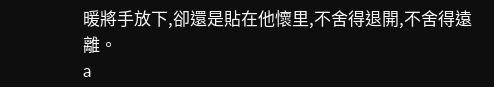暖將手放下,卻還是貼在他懷里,不舍得退開,不舍得遠離。
a